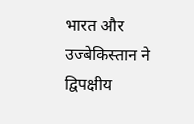भारत और उज्बेकिस्तान ने द्विपक्षीय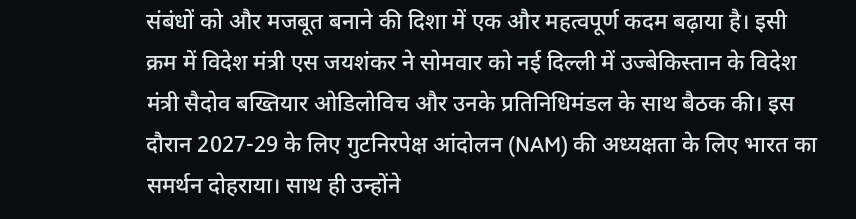संबंधों को और मजबूत बनाने की दिशा में एक और महत्वपूर्ण कदम बढ़ाया है। इसी क्रम में विदेश मंत्री एस जयशंकर ने सोमवार को नई दिल्ली में उज्बेकिस्तान के विदेश मंत्री सैदोव बख्तियार ओडिलोविच और उनके प्रतिनिधिमंडल के साथ बैठक की। इस दौरान 2027-29 के लिए गुटनिरपेक्ष आंदोलन (NAM) की अध्यक्षता के लिए भारत का समर्थन दोहराया। साथ ही उन्होंने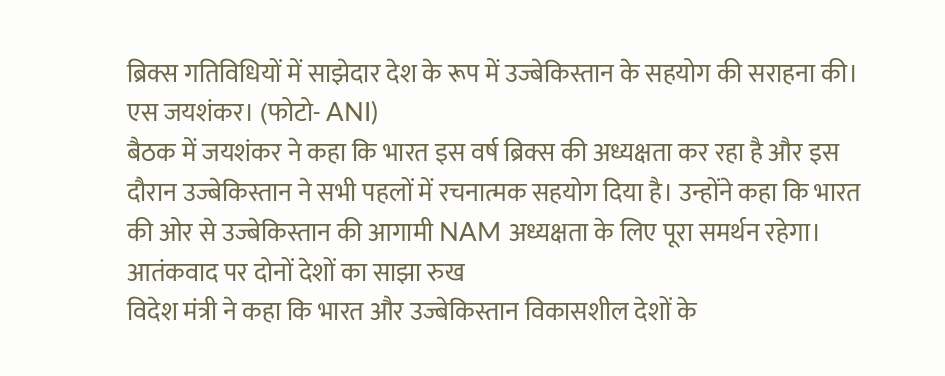ब्रिक्स गतिविधियों में साझेदार देश के रूप में उज्बेकिस्तान के सहयोग की सराहना की।
एस जयशंकर। (फोटो- ANI)
बैठक में जयशंकर ने कहा कि भारत इस वर्ष ब्रिक्स की अध्यक्षता कर रहा है और इस दौरान उज्बेकिस्तान ने सभी पहलों में रचनात्मक सहयोग दिया है। उन्होंने कहा कि भारत की ओर से उज्बेकिस्तान की आगामी NAM अध्यक्षता के लिए पूरा समर्थन रहेगा।
आतंकवाद पर दोनों देशों का साझा रुख
विदेश मंत्री ने कहा कि भारत और उज्बेकिस्तान विकासशील देशों के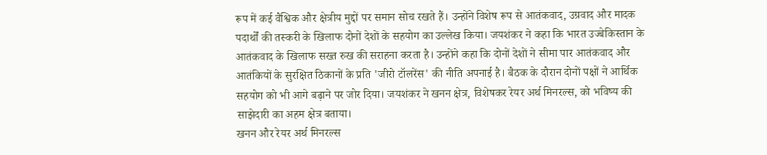रूप में कई वैश्विक और क्षेत्रीय मुद्दों पर समान सोच रखते हैं। उन्होंने विशेष रूप से आतंकवाद, उग्रवाद और मादक पदार्थों की तस्करी के खिलाफ दोनों देशों के सहयोग का उल्लेख किया। जयशंकर ने कहा कि भारत उज्बेकिस्तान के आतंकवाद के खिलाफ सख्त रुख की सराहना करता है। उन्होंने कहा कि दोनों देशों ने सीमा पार आतंकवाद और आतंकियों के सुरक्षित ठिकानों के प्रति 'जीरो टॉलरेंस' की नीति अपनाई है। बैठक के दौरान दोनों पक्षों ने आर्थिक सहयोग को भी आगे बढ़ाने पर जोर दिया। जयशंकर ने खनन क्षेत्र, विशेषकर रेयर अर्थ मिनरल्स, को भविष्य की साझेदारी का अहम क्षेत्र बताया।
खनन और रेयर अर्थ मिनरल्स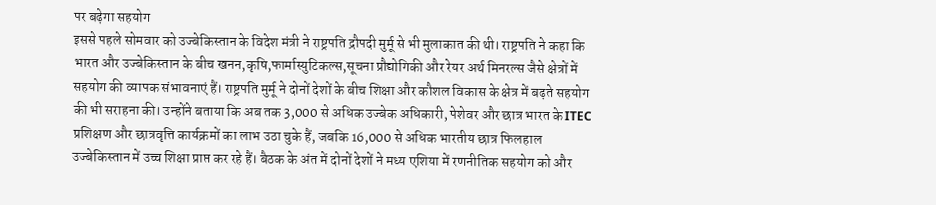पर बढ़ेगा सहयोग
इससे पहले सोमवार को उज्बेकिस्तान के विदेश मंत्री ने राष्ट्रपति द्रौपदी मुर्मू से भी मुलाकात की थी। राष्ट्रपति ने कहा कि भारत और उज्बेकिस्तान के बीच खनन,कृषि,फार्मास्युटिकल्स,सूचना प्रौद्योगिकी और रेयर अर्थ मिनरल्स जैसे क्षेत्रों में सहयोग की व्यापक संभावनाएं हैं। राष्ट्रपति मुर्मू ने दोनों देशों के बीच शिक्षा और कौशल विकास के क्षेत्र में बढ़ते सहयोग की भी सराहना की। उन्होंने बताया कि अब तक 3,000 से अधिक उज्बेक अधिकारी, पेशेवर और छात्र भारत के ITEC प्रशिक्षण और छात्रवृत्ति कार्यक्रमों का लाभ उठा चुके हैं, जबकि 16,000 से अधिक भारतीय छात्र फिलहाल उज्बेकिस्तान में उच्च शिक्षा प्राप्त कर रहे हैं। बैठक के अंत में दोनों देशों ने मध्य एशिया में रणनीतिक सहयोग को और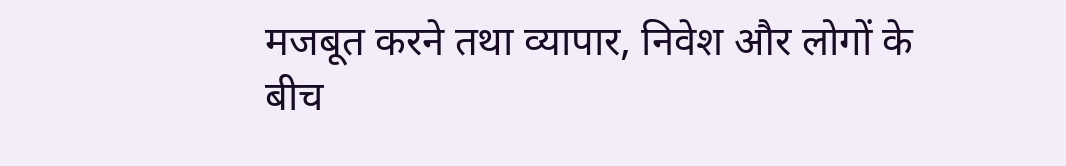मजबूत करने तथा व्यापार, निवेश और लोगों के बीच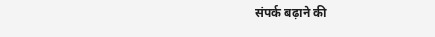संपर्क बढ़ाने की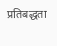प्रतिबद्धता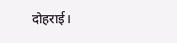दोहराई।